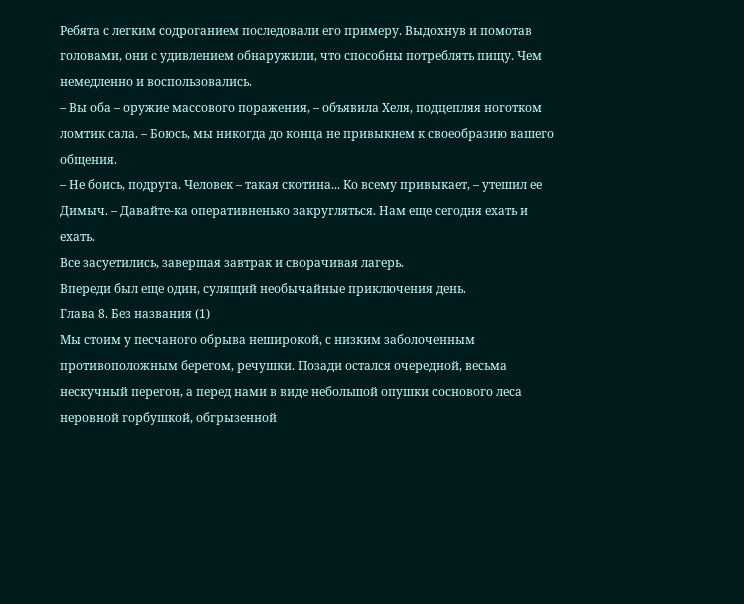Ребята с легким содроганием последовали его примеру. Выдохнув и помотав головами, они с удивлением обнаружили, что способны потреблять пищу. Чем немедленно и воспользовались.
– Вы оба – оружие массового поражения, – объявила Хеля, подцепляя ноготком ломтик сала. – Боюсь, мы никогда до конца не привыкнем к своеобразию вашего общения.
– Не боись, подруга. Человек – такая скотина... Ко всему привыкает, – утешил ее Димыч. – Давайте-ка оперативненько закругляться. Нам еще сегодня ехать и ехать.
Все засуетились, завершая завтрак и сворачивая лагерь.
Впереди был еще один, сулящий необычайные приключения день.
Глава 8. Без названия (1)
Мы стоим у песчаного обрыва неширокой, с низким заболоченным противоположным берегом, речушки. Позади остался очередной, весьма нескучный перегон, а перед нами в виде небольшой опушки соснового леса неровной горбушкой, обгрызенной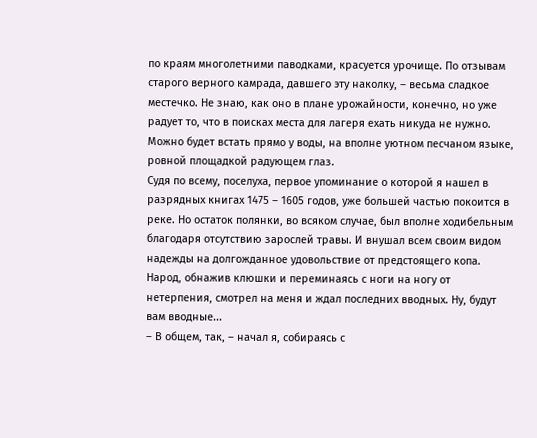по краям многолетними паводками, красуется урочище. По отзывам старого верного камрада, давшего эту наколку, – весьма сладкое местечко. Не знаю, как оно в плане урожайности, конечно, но уже радует то, что в поисках места для лагеря ехать никуда не нужно. Можно будет встать прямо у воды, на вполне уютном песчаном языке, ровной площадкой радующем глаз.
Судя по всему, поселуха, первое упоминание о которой я нашел в разрядных книгах 1475 – 1605 годов, уже большей частью покоится в реке. Но остаток полянки, во всяком случае, был вполне ходибельным благодаря отсутствию зарослей травы. И внушал всем своим видом надежды на долгожданное удовольствие от предстоящего копа.
Народ, обнажив клюшки и переминаясь с ноги на ногу от нетерпения, смотрел на меня и ждал последних вводных. Ну, будут вам вводные...
– В общем, так, – начал я, собираясь с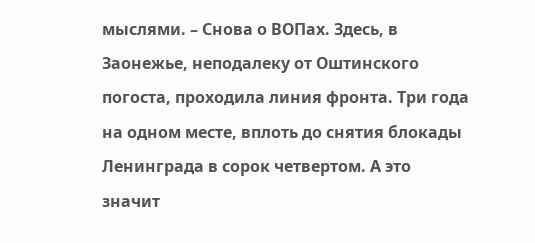мыслями. – Снова о ВОПах. Здесь, в Заонежье, неподалеку от Оштинского погоста, проходила линия фронта. Три года на одном месте, вплоть до снятия блокады Ленинграда в сорок четвертом. А это значит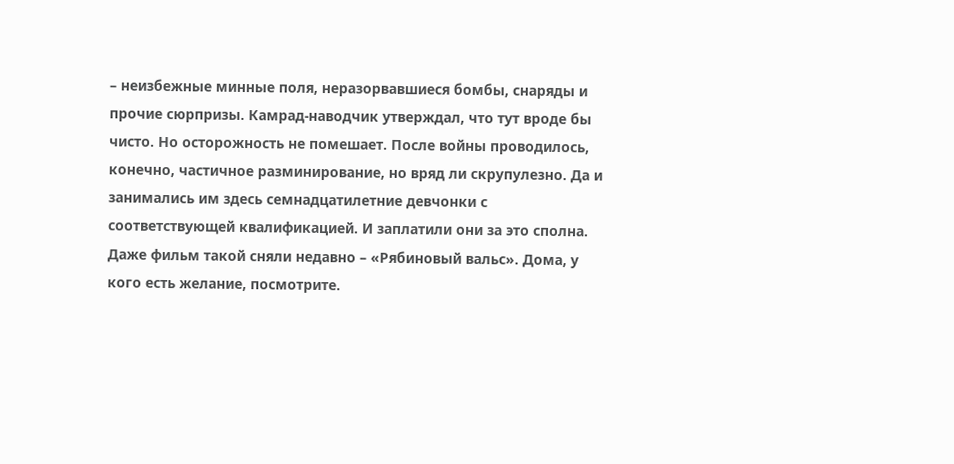– неизбежные минные поля, неразорвавшиеся бомбы, снаряды и прочие сюрпризы. Камрад-наводчик утверждал, что тут вроде бы чисто. Но осторожность не помешает. После войны проводилось, конечно, частичное разминирование, но вряд ли скрупулезно. Да и занимались им здесь семнадцатилетние девчонки с соответствующей квалификацией. И заплатили они за это сполна. Даже фильм такой сняли недавно – «Рябиновый вальс». Дома, у кого есть желание, посмотрите.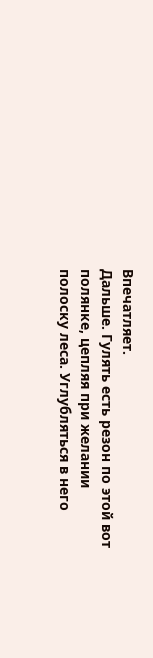Впечатляет.
Дальше. Гулять есть резон по этой вот полянке, цепляя при желании полоску леса. Углубляться в него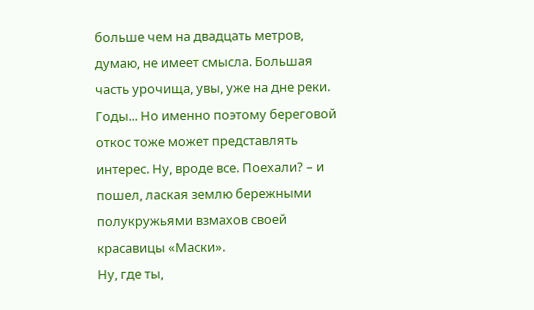больше чем на двадцать метров, думаю, не имеет смысла. Большая часть урочища, увы, уже на дне реки. Годы... Но именно поэтому береговой откос тоже может представлять интерес. Ну, вроде все. Поехали? – и пошел, лаская землю бережными полукружьями взмахов своей красавицы «Маски».
Ну, где ты,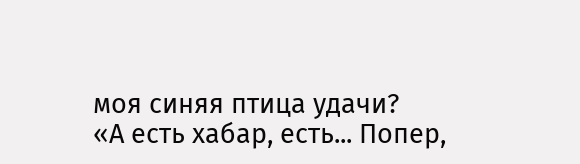моя синяя птица удачи?
«А есть хабар, есть... Попер,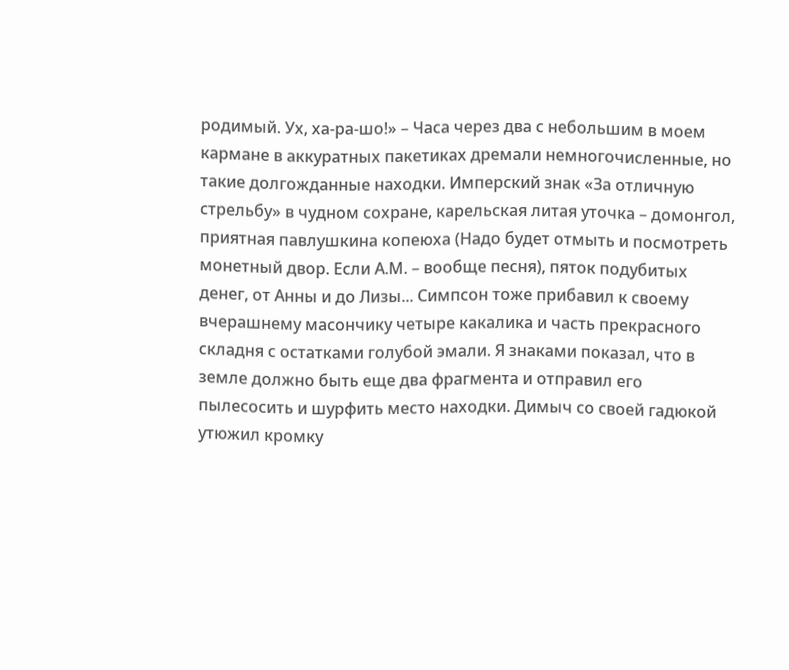родимый. Ух, ха-ра-шо!» – Часа через два с небольшим в моем кармане в аккуратных пакетиках дремали немногочисленные, но такие долгожданные находки. Имперский знак «За отличную стрельбу» в чудном сохране, карельская литая уточка – домонгол, приятная павлушкина копеюха (Надо будет отмыть и посмотреть монетный двор. Если А.М. – вообще песня), пяток подубитых денег, от Анны и до Лизы... Симпсон тоже прибавил к своему вчерашнему масончику четыре какалика и часть прекрасного складня с остатками голубой эмали. Я знаками показал, что в земле должно быть еще два фрагмента и отправил его пылесосить и шурфить место находки. Димыч со своей гадюкой утюжил кромку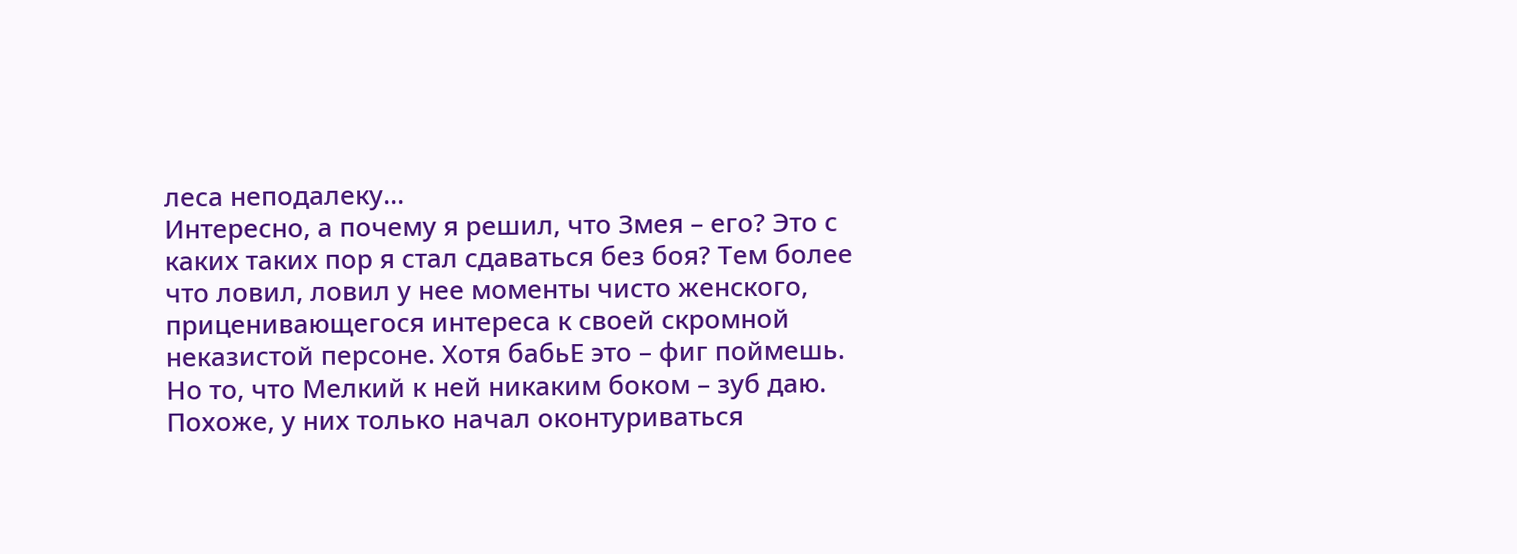леса неподалеку...
Интересно, а почему я решил, что Змея – его? Это с каких таких пор я стал сдаваться без боя? Тем более что ловил, ловил у нее моменты чисто женского, приценивающегося интереса к своей скромной неказистой персоне. Хотя бабьЕ это – фиг поймешь. Но то, что Мелкий к ней никаким боком – зуб даю. Похоже, у них только начал оконтуриваться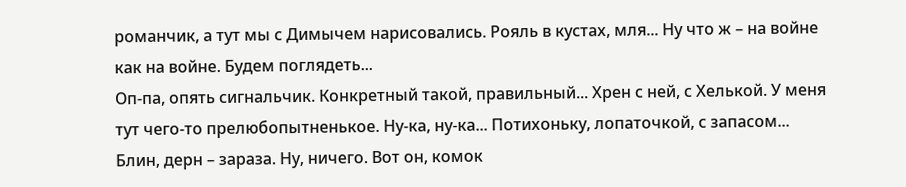романчик, а тут мы с Димычем нарисовались. Рояль в кустах, мля... Ну что ж – на войне как на войне. Будем поглядеть...
Оп-па, опять сигнальчик. Конкретный такой, правильный... Хрен с ней, с Хелькой. У меня тут чего-то прелюбопытненькое. Ну-ка, ну-ка... Потихоньку, лопаточкой, с запасом... Блин, дерн – зараза. Ну, ничего. Вот он, комок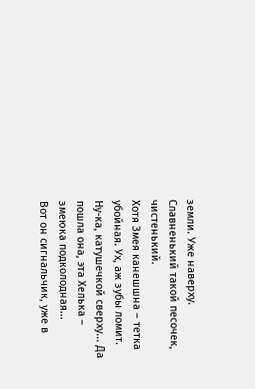земли. Уже наверху. Славненький такой песочек, чистенький.
Хотя Змея канешшна – тетка убойная. Ух, аж зубы ломит. Ну-ка, катушечкой сверху... Да пошла она, эта Хелька – змеюка подколодная...
Вот он сигнальчик, уже в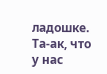ладошке. Та-ак, что у нас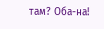там? Оба-на!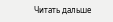Читать дальше